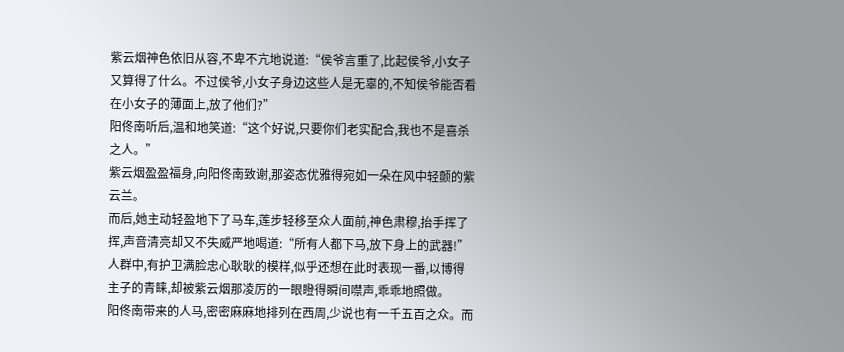紫云烟神色依旧从容,不卑不亢地说道:“侯爷言重了,比起侯爷,小女子又算得了什么。不过侯爷,小女子身边这些人是无辜的,不知侯爷能否看在小女子的薄面上,放了他们?”
阳佟南听后,温和地笑道:“这个好说,只要你们老实配合,我也不是喜杀之人。”
紫云烟盈盈福身,向阳佟南致谢,那姿态优雅得宛如一朵在风中轻颤的紫云兰。
而后,她主动轻盈地下了马车,莲步轻移至众人面前,神色肃穆,抬手挥了挥,声音清亮却又不失威严地喝道:“所有人都下马,放下身上的武器!”
人群中,有护卫满脸忠心耿耿的模样,似乎还想在此时表现一番,以博得主子的青睐,却被紫云烟那凌厉的一眼瞪得瞬间噤声,乖乖地照做。
阳佟南带来的人马,密密麻麻地排列在西周,少说也有一千五百之众。而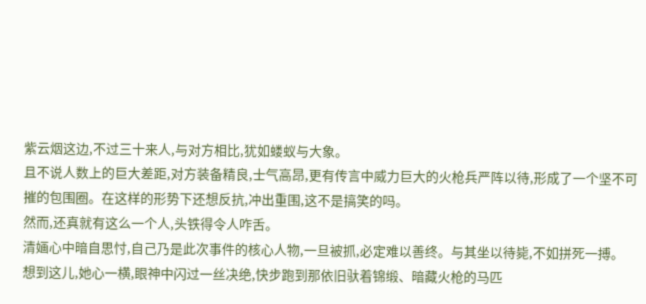紫云烟这边,不过三十来人,与对方相比,犹如蝼蚁与大象。
且不说人数上的巨大差距,对方装备精良,士气高昂,更有传言中威力巨大的火枪兵严阵以待,形成了一个坚不可摧的包围圈。在这样的形势下还想反抗,冲出重围,这不是搞笑的吗。
然而,还真就有这么一个人,头铁得令人咋舌。
清婳心中暗自思忖,自己乃是此次事件的核心人物,一旦被抓,必定难以善终。与其坐以待毙,不如拼死一搏。
想到这儿,她心一横,眼神中闪过一丝决绝,快步跑到那依旧驮着锦缎、暗藏火枪的马匹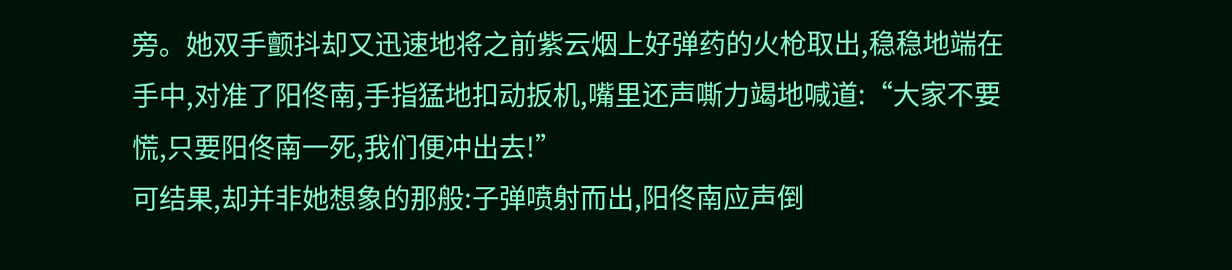旁。她双手颤抖却又迅速地将之前紫云烟上好弹药的火枪取出,稳稳地端在手中,对准了阳佟南,手指猛地扣动扳机,嘴里还声嘶力竭地喊道:“大家不要慌,只要阳佟南一死,我们便冲出去!”
可结果,却并非她想象的那般:子弹喷射而出,阳佟南应声倒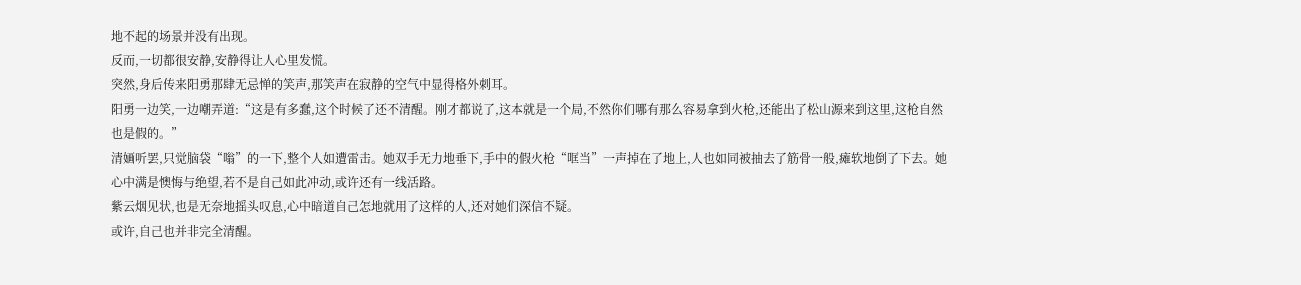地不起的场景并没有出现。
反而,一切都很安静,安静得让人心里发慌。
突然,身后传来阳勇那肆无忌惮的笑声,那笑声在寂静的空气中显得格外刺耳。
阳勇一边笑,一边嘲弄道:“这是有多蠢,这个时候了还不清醒。刚才都说了,这本就是一个局,不然你们哪有那么容易拿到火枪,还能出了松山源来到这里,这枪自然也是假的。”
清婳听罢,只觉脑袋“嗡”的一下,整个人如遭雷击。她双手无力地垂下,手中的假火枪“哐当”一声掉在了地上,人也如同被抽去了筋骨一般,瘫软地倒了下去。她心中满是懊悔与绝望,若不是自己如此冲动,或许还有一线活路。
紫云烟见状,也是无奈地摇头叹息,心中暗道自己怎地就用了这样的人,还对她们深信不疑。
或许,自己也并非完全清醒。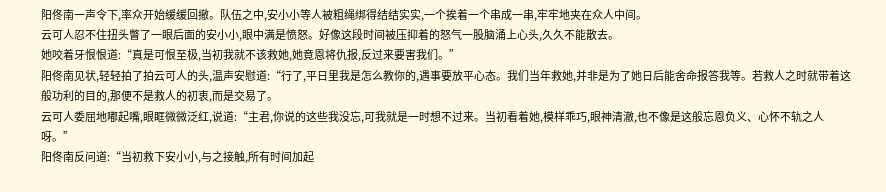阳佟南一声令下,率众开始缓缓回撤。队伍之中,安小小等人被粗绳绑得结结实实,一个挨着一个串成一串,牢牢地夹在众人中间。
云可人忍不住扭头瞥了一眼后面的安小小,眼中满是愤怒。好像这段时间被压抑着的怒气一股脑涌上心头,久久不能散去。
她咬着牙恨恨道:“真是可恨至极,当初我就不该救她,她竟恩将仇报,反过来要害我们。”
阳佟南见状,轻轻拍了拍云可人的头,温声安慰道:“行了,平日里我是怎么教你的,遇事要放平心态。我们当年救她,并非是为了她日后能舍命报答我等。若救人之时就带着这般功利的目的,那便不是救人的初衷,而是交易了。
云可人委屈地嘟起嘴,眼眶微微泛红,说道:“主君,你说的这些我没忘,可我就是一时想不过来。当初看着她,模样乖巧,眼神清澈,也不像是这般忘恩负义、心怀不轨之人呀。”
阳佟南反问道:“当初救下安小小,与之接触,所有时间加起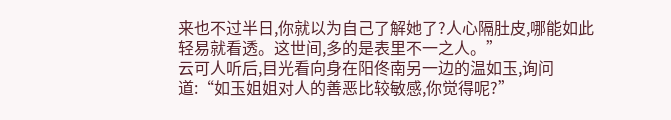来也不过半日,你就以为自己了解她了?人心隔肚皮,哪能如此轻易就看透。这世间,多的是表里不一之人。”
云可人听后,目光看向身在阳佟南另一边的温如玉,询问道:“如玉姐姐对人的善恶比较敏感,你觉得呢?”